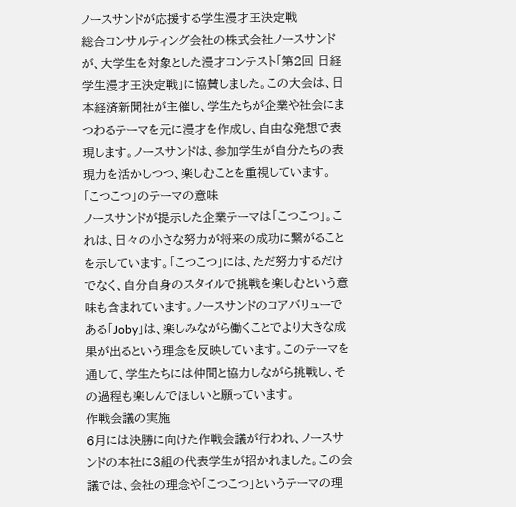ノースサンドが応援する学生漫才王決定戦
総合コンサルティング会社の株式会社ノースサンドが、大学生を対象とした漫才コンテスト「第2回 日経 学生漫才王決定戦」に協賛しました。この大会は、日本経済新聞社が主催し、学生たちが企業や社会にまつわるテーマを元に漫才を作成し、自由な発想で表現します。ノースサンドは、参加学生が自分たちの表現力を活かしつつ、楽しむことを重視しています。
「こつこつ」のテーマの意味
ノースサンドが提示した企業テーマは「こつこつ」。これは、日々の小さな努力が将来の成功に繋がることを示しています。「こつこつ」には、ただ努力するだけでなく、自分自身のスタイルで挑戦を楽しむという意味も含まれています。ノースサンドのコアバリューである「Joby」は、楽しみながら働くことでより大きな成果が出るという理念を反映しています。このテーマを通して、学生たちには仲間と協力しながら挑戦し、その過程も楽しんでほしいと願っています。
作戦会議の実施
6月には決勝に向けた作戦会議が行われ、ノースサンドの本社に3組の代表学生が招かれました。この会議では、会社の理念や「こつこつ」というテーマの理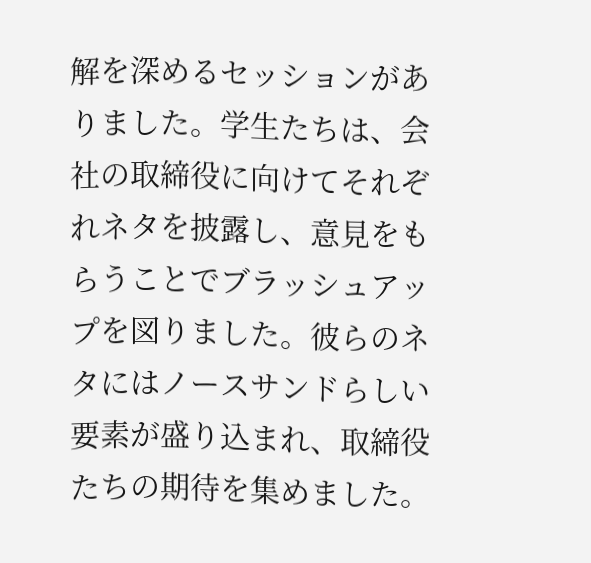解を深めるセッションがありました。学生たちは、会社の取締役に向けてそれぞれネタを披露し、意見をもらうことでブラッシュアップを図りました。彼らのネタにはノースサンドらしい要素が盛り込まれ、取締役たちの期待を集めました。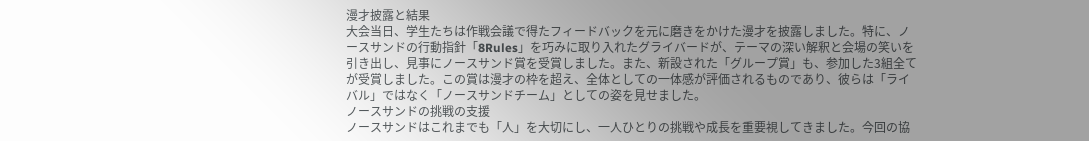漫才披露と結果
大会当日、学生たちは作戦会議で得たフィードバックを元に磨きをかけた漫才を披露しました。特に、ノースサンドの行動指針「8Rules」を巧みに取り入れたグライバードが、テーマの深い解釈と会場の笑いを引き出し、見事にノースサンド賞を受賞しました。また、新設された「グループ賞」も、参加した3組全てが受賞しました。この賞は漫才の枠を超え、全体としての一体感が評価されるものであり、彼らは「ライバル」ではなく「ノースサンドチーム」としての姿を見せました。
ノースサンドの挑戦の支援
ノースサンドはこれまでも「人」を大切にし、一人ひとりの挑戦や成長を重要視してきました。今回の協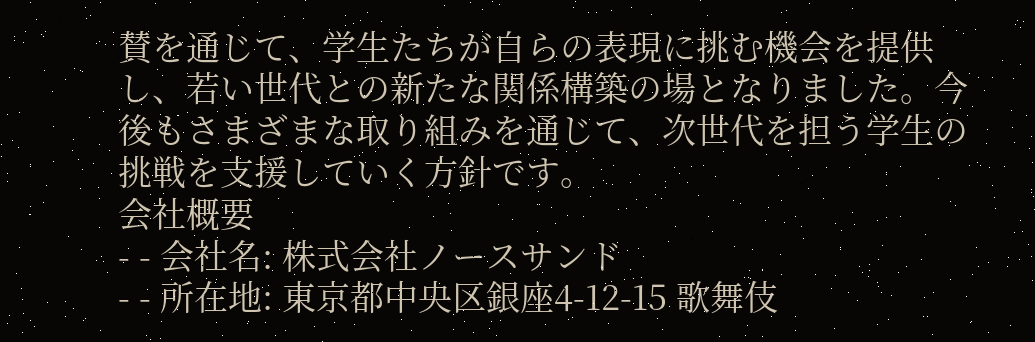賛を通じて、学生たちが自らの表現に挑む機会を提供し、若い世代との新たな関係構築の場となりました。今後もさまざまな取り組みを通じて、次世代を担う学生の挑戦を支援していく方針です。
会社概要
- - 会社名: 株式会社ノースサンド
- - 所在地: 東京都中央区銀座4-12-15 歌舞伎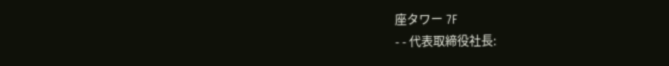座タワー 7F
- - 代表取締役社長: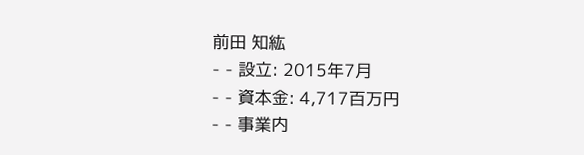前田 知紘
- - 設立: 2015年7月
- - 資本金: 4,717百万円
- - 事業内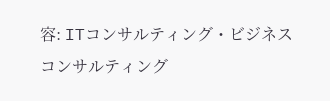容: ITコンサルティング・ビジネスコンサルティング